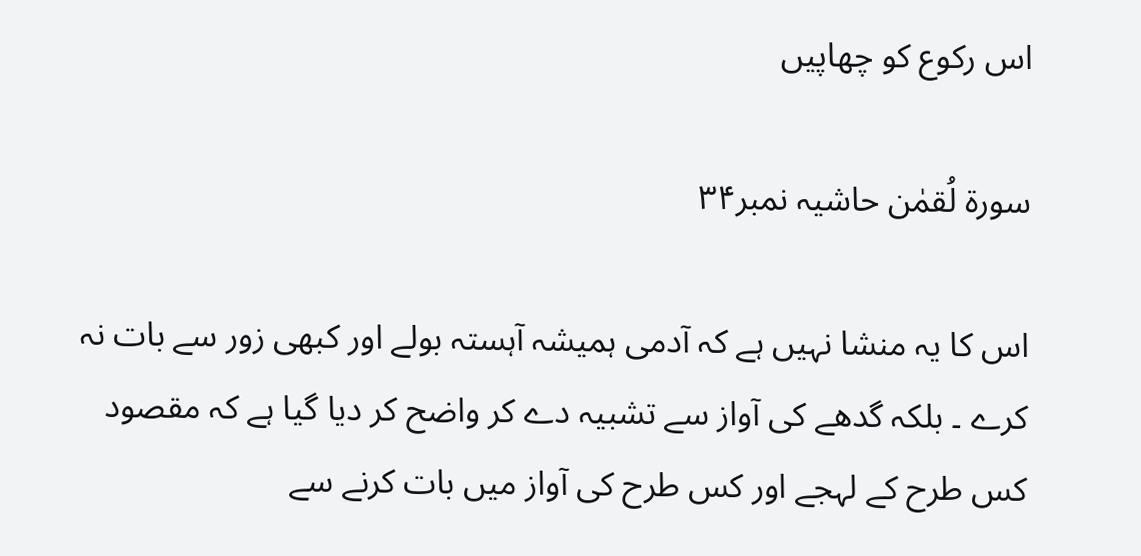اس رکوع کو چھاپیں

سورة لُقمٰن حاشیہ نمبر۳۴

اس کا یہ منشا نہیں ہے کہ آدمی ہمیشہ آہستہ بولے اور کبھی زور سے بات نہ کرے ۔ بلکہ گدھے کی آواز سے تشبیہ دے کر واضح کر دیا گیا ہے کہ مقصود کس طرح کے لہجے اور کس طرح کی آواز میں بات کرنے سے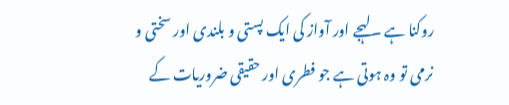روکنا ہے ۔لہجے اور آواز کی ایک پستی و بلندی اور سختی و نرمی تو وہ ہوتی ہے جو فطری اور حقیقی ضروریات کے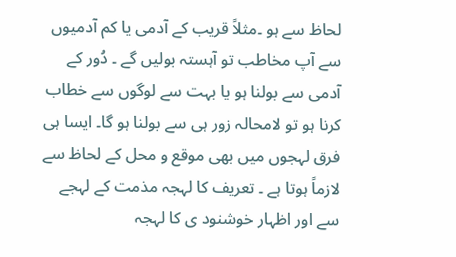لحاظ سے ہو ۔مثلاً قریب کے آدمی یا کم آدمیوں سے آپ مخاطب تو آہستہ بولیں گے ۔ دُور کے آدمی سے بولنا ہو یا بہت سے لوگوں سے خطاب کرنا ہو تو لامحالہ زور ہی سے بولنا ہو گا۔ ایسا ہی فرق لہجوں میں بھی موقع و محل کے لحاظ سے لازماً ہوتا ہے ۔ تعریف کا لہجہ مذمت کے لہجے سے اور اظہار خوشنود ی کا لہجہ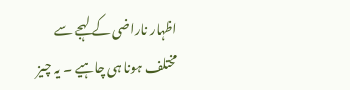اظہار ناراضی کے لہجے سے مختلف ہونا ہی چاہیے ۔ یہ چیز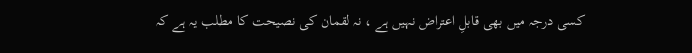کسی درجہ میں بھی قابلِ اعتراض نہیں ہے ، نہ لقمان کی نصیحت کا مطلب یہ ہے کہ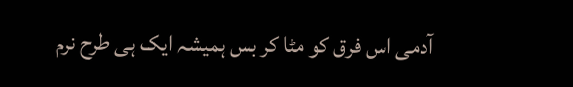آدمی اس فرق کو مٹا کر بس ہمیشہ ایک ہی طرح نرم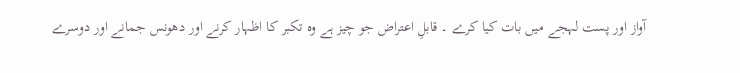آواز اور پست لہجے میں بات کیا کرے ۔ قابلِ اعتراض جو چیز ہے وہ تکبر کا اظہار کرنے اور دھونس جمانے اور دوسرے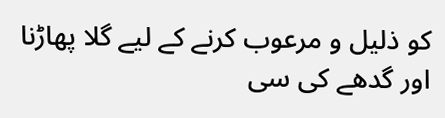کو ذلیل و مرعوب کرنے کے لیے گلا پھاڑنا اور گدھے کی سی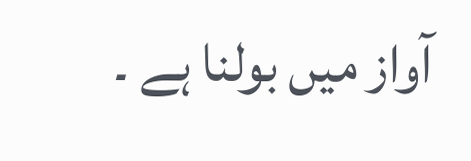آواز میں بولنا ہے ۔